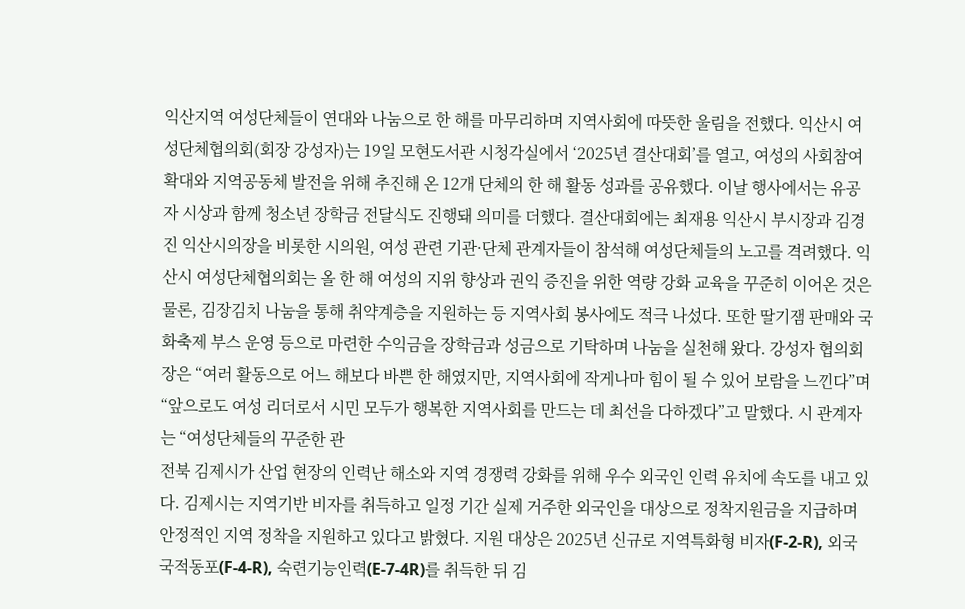익산지역 여성단체들이 연대와 나눔으로 한 해를 마무리하며 지역사회에 따뜻한 울림을 전했다. 익산시 여성단체협의회(회장 강성자)는 19일 모현도서관 시청각실에서 ‘2025년 결산대회’를 열고, 여성의 사회참여 확대와 지역공동체 발전을 위해 추진해 온 12개 단체의 한 해 활동 성과를 공유했다. 이날 행사에서는 유공자 시상과 함께 청소년 장학금 전달식도 진행돼 의미를 더했다. 결산대회에는 최재용 익산시 부시장과 김경진 익산시의장을 비롯한 시의원, 여성 관련 기관·단체 관계자들이 참석해 여성단체들의 노고를 격려했다. 익산시 여성단체협의회는 올 한 해 여성의 지위 향상과 권익 증진을 위한 역량 강화 교육을 꾸준히 이어온 것은 물론, 김장김치 나눔을 통해 취약계층을 지원하는 등 지역사회 봉사에도 적극 나섰다. 또한 딸기잼 판매와 국화축제 부스 운영 등으로 마련한 수익금을 장학금과 성금으로 기탁하며 나눔을 실천해 왔다. 강성자 협의회장은 “여러 활동으로 어느 해보다 바쁜 한 해였지만, 지역사회에 작게나마 힘이 될 수 있어 보람을 느낀다”며 “앞으로도 여성 리더로서 시민 모두가 행복한 지역사회를 만드는 데 최선을 다하겠다”고 말했다. 시 관계자는 “여성단체들의 꾸준한 관
전북 김제시가 산업 현장의 인력난 해소와 지역 경쟁력 강화를 위해 우수 외국인 인력 유치에 속도를 내고 있다. 김제시는 지역기반 비자를 취득하고 일정 기간 실제 거주한 외국인을 대상으로 정착지원금을 지급하며 안정적인 지역 정착을 지원하고 있다고 밝혔다. 지원 대상은 2025년 신규로 지역특화형 비자(F-2-R), 외국국적동포(F-4-R), 숙련기능인력(E-7-4R)를 취득한 뒤 김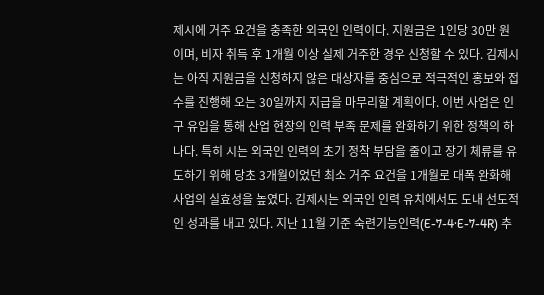제시에 거주 요건을 충족한 외국인 인력이다. 지원금은 1인당 30만 원이며, 비자 취득 후 1개월 이상 실제 거주한 경우 신청할 수 있다. 김제시는 아직 지원금을 신청하지 않은 대상자를 중심으로 적극적인 홍보와 접수를 진행해 오는 30일까지 지급을 마무리할 계획이다. 이번 사업은 인구 유입을 통해 산업 현장의 인력 부족 문제를 완화하기 위한 정책의 하나다. 특히 시는 외국인 인력의 초기 정착 부담을 줄이고 장기 체류를 유도하기 위해 당초 3개월이었던 최소 거주 요건을 1개월로 대폭 완화해 사업의 실효성을 높였다. 김제시는 외국인 인력 유치에서도 도내 선도적인 성과를 내고 있다. 지난 11월 기준 숙련기능인력(E-7-4·E-7-4R) 추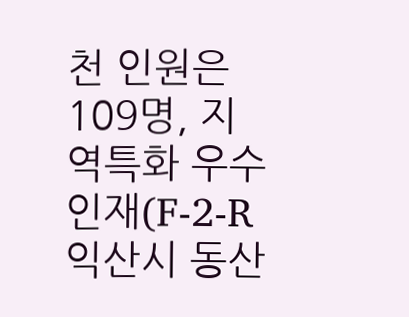천 인원은 109명, 지역특화 우수인재(F-2-R
익산시 동산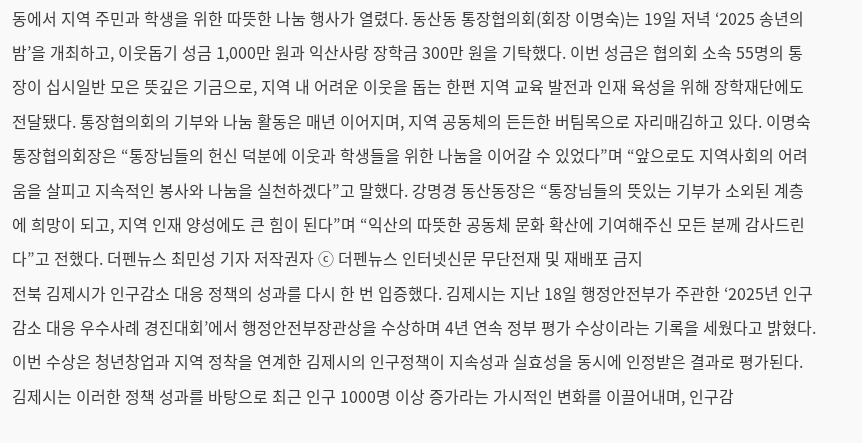동에서 지역 주민과 학생을 위한 따뜻한 나눔 행사가 열렸다. 동산동 통장협의회(회장 이명숙)는 19일 저녁 ‘2025 송년의 밤’을 개최하고, 이웃돕기 성금 1,000만 원과 익산사랑 장학금 300만 원을 기탁했다. 이번 성금은 협의회 소속 55명의 통장이 십시일반 모은 뜻깊은 기금으로, 지역 내 어려운 이웃을 돕는 한편 지역 교육 발전과 인재 육성을 위해 장학재단에도 전달됐다. 통장협의회의 기부와 나눔 활동은 매년 이어지며, 지역 공동체의 든든한 버팀목으로 자리매김하고 있다. 이명숙 통장협의회장은 “통장님들의 헌신 덕분에 이웃과 학생들을 위한 나눔을 이어갈 수 있었다”며 “앞으로도 지역사회의 어려움을 살피고 지속적인 봉사와 나눔을 실천하겠다”고 말했다. 강명경 동산동장은 “통장님들의 뜻있는 기부가 소외된 계층에 희망이 되고, 지역 인재 양성에도 큰 힘이 된다”며 “익산의 따뜻한 공동체 문화 확산에 기여해주신 모든 분께 감사드린다”고 전했다. 더펜뉴스 최민성 기자 저작권자 ⓒ 더펜뉴스 인터넷신문 무단전재 및 재배포 금지
전북 김제시가 인구감소 대응 정책의 성과를 다시 한 번 입증했다. 김제시는 지난 18일 행정안전부가 주관한 ‘2025년 인구감소 대응 우수사례 경진대회’에서 행정안전부장관상을 수상하며 4년 연속 정부 평가 수상이라는 기록을 세웠다고 밝혔다. 이번 수상은 청년창업과 지역 정착을 연계한 김제시의 인구정책이 지속성과 실효성을 동시에 인정받은 결과로 평가된다. 김제시는 이러한 정책 성과를 바탕으로 최근 인구 1000명 이상 증가라는 가시적인 변화를 이끌어내며, 인구감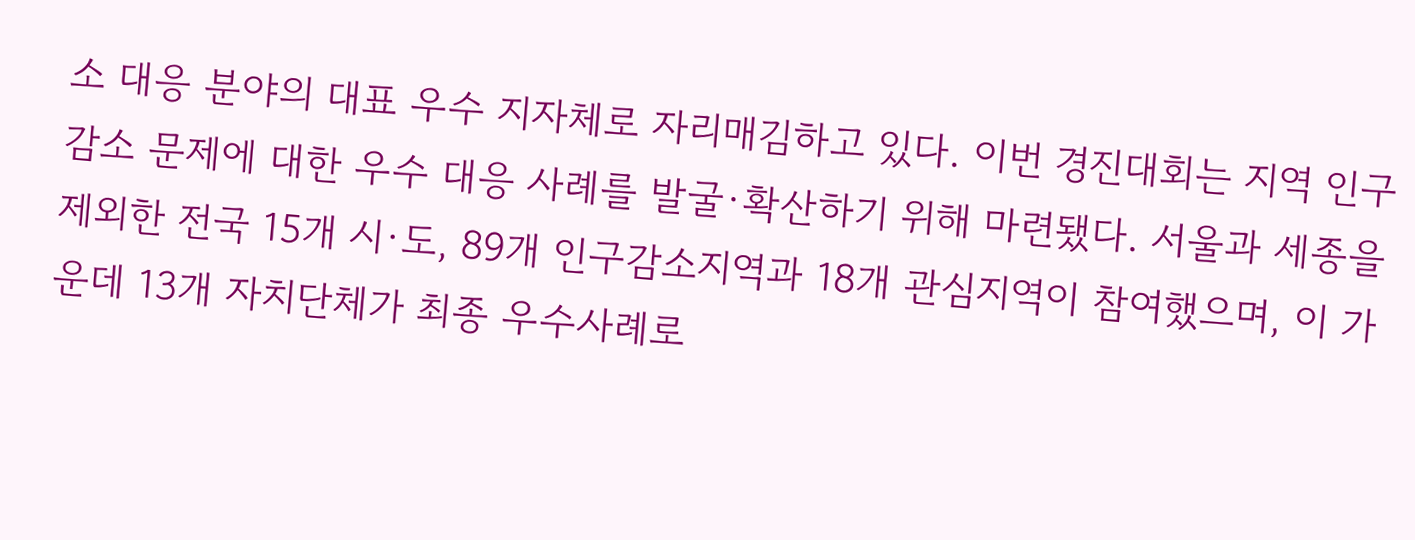소 대응 분야의 대표 우수 지자체로 자리매김하고 있다. 이번 경진대회는 지역 인구감소 문제에 대한 우수 대응 사례를 발굴·확산하기 위해 마련됐다. 서울과 세종을 제외한 전국 15개 시·도, 89개 인구감소지역과 18개 관심지역이 참여했으며, 이 가운데 13개 자치단체가 최종 우수사례로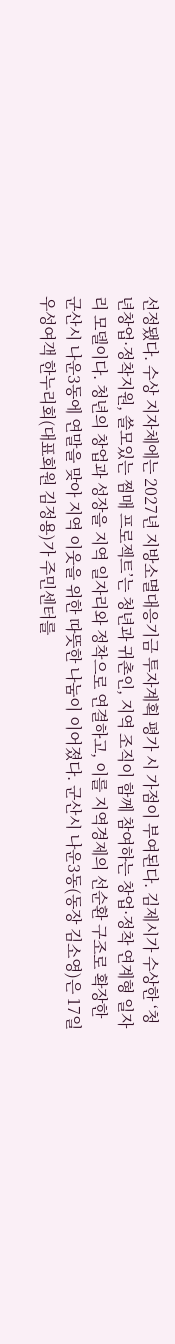선정됐다. 수상 지자체에는 2027년 지방소멸대응기금 투자계획 평가 시 가점이 부여된다. 김제시가 수상한 ‘청년창업·정착지원, 쓸모있는 찜매 프로젝트’는 청년과 귀촌인, 지역 조직이 함께 참여하는 창업·정착 연계형 일자리 모델이다. 청년의 창업과 성장을 지역 일자리와 정착으로 연결하고, 이를 지역경제의 선순환 구조로 확장한
군산시 나운3동에 연말을 맞아 지역 이웃을 위한 따뜻한 나눔이 이어졌다. 군산시 나운3동(동장 김소영)은 17일 우성여객 한누리회(대표회원 김정용)가 주민센터를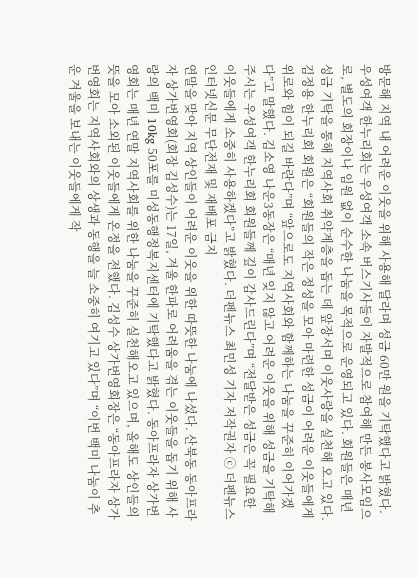방문해 지역 내 어려운 이웃을 위해 사용해 달라며 성금 60만 원을 기탁했다고 밝혔다. 우성여객 한누리회는 우성여객 소속 버스기사들이 자발적으로 참여해 만든 봉사모임으로, 별도의 회장이나 임원 없이 순수한 나눔을 목적으로 운영되고 있다. 회원들은 매년 성금 기탁을 통해 지역사회 취약계층을 돕는 데 앞장서며 이웃사랑을 실천해 오고 있다. 김정용 한누리회 회원은 “회원들의 작은 정성을 모아 마련한 성금이 어려운 이웃들에게 위로와 힘이 되길 바란다”며 “앞으로도 지역사회와 함께하는 나눔을 꾸준히 이어가겠다”고 말했다. 김소영 나운3동장은 “매년 잊지 않고 어려운 이웃을 위해 성금을 기탁해 주시는 우성여객 한누리회 회원들께 깊이 감사드린다”며 “전달받은 성금은 꼭 필요한 이웃들에게 소중히 사용하겠다”고 밝혔다. 더펜뉴스 최민성 기자 저작권자 ⓒ 더펜뉴스 인터넷신문 무단전재 및 재배포 금지
연말을 맞아 지역 상인들이 어려운 이웃을 위한 따뜻한 나눔에 나섰다. 산북동 동아프라자 상가번영회(회장 김성수)는 17일, 겨울 한파로 어려움을 겪는 이웃들을 돕기 위해 사랑의 백미 10kg 50포를 미성동행정복지센터에 기탁했다고 밝혔다. 동아프라자 상가번영회는 매년 연말 지역사회를 위한 나눔을 꾸준히 실천해오고 있으며, 올해도 상인들의 뜻을 모아 소외된 이웃들에게 온정을 전했다. 김성수 상가번영회장은 “동아프라자 상가번영회는 지역사회와의 상생과 동행을 늘 소중히 여기고 있다”며 “이번 백미 나눔이 추운 겨울을 보내는 이웃들에게 작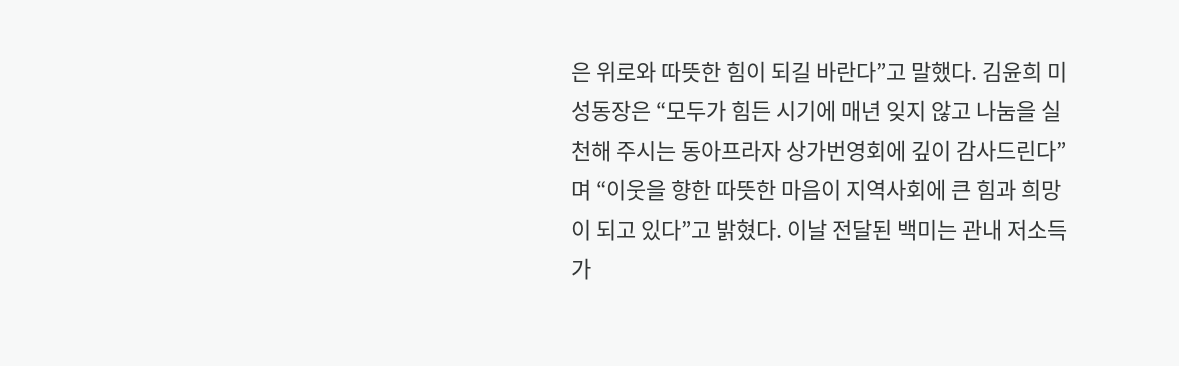은 위로와 따뜻한 힘이 되길 바란다”고 말했다. 김윤희 미성동장은 “모두가 힘든 시기에 매년 잊지 않고 나눔을 실천해 주시는 동아프라자 상가번영회에 깊이 감사드린다”며 “이웃을 향한 따뜻한 마음이 지역사회에 큰 힘과 희망이 되고 있다”고 밝혔다. 이날 전달된 백미는 관내 저소득 가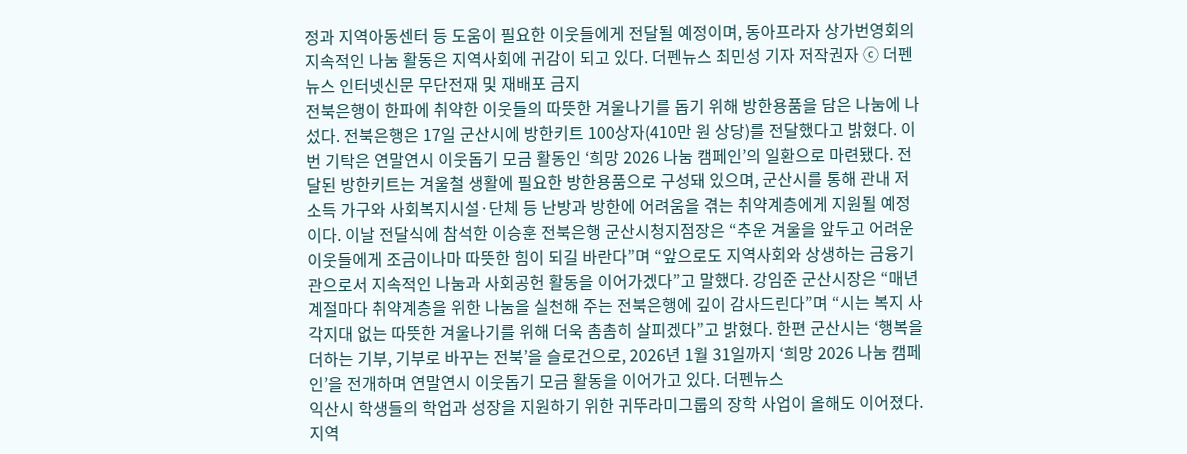정과 지역아동센터 등 도움이 필요한 이웃들에게 전달될 예정이며, 동아프라자 상가번영회의 지속적인 나눔 활동은 지역사회에 귀감이 되고 있다. 더펜뉴스 최민성 기자 저작권자 ⓒ 더펜뉴스 인터넷신문 무단전재 및 재배포 금지
전북은행이 한파에 취약한 이웃들의 따뜻한 겨울나기를 돕기 위해 방한용품을 담은 나눔에 나섰다. 전북은행은 17일 군산시에 방한키트 100상자(410만 원 상당)를 전달했다고 밝혔다. 이번 기탁은 연말연시 이웃돕기 모금 활동인 ‘희망 2026 나눔 캠페인’의 일환으로 마련됐다. 전달된 방한키트는 겨울철 생활에 필요한 방한용품으로 구성돼 있으며, 군산시를 통해 관내 저소득 가구와 사회복지시설·단체 등 난방과 방한에 어려움을 겪는 취약계층에게 지원될 예정이다. 이날 전달식에 참석한 이승훈 전북은행 군산시청지점장은 “추운 겨울을 앞두고 어려운 이웃들에게 조금이나마 따뜻한 힘이 되길 바란다”며 “앞으로도 지역사회와 상생하는 금융기관으로서 지속적인 나눔과 사회공헌 활동을 이어가겠다”고 말했다. 강임준 군산시장은 “매년 계절마다 취약계층을 위한 나눔을 실천해 주는 전북은행에 깊이 감사드린다”며 “시는 복지 사각지대 없는 따뜻한 겨울나기를 위해 더욱 촘촘히 살피겠다”고 밝혔다. 한편 군산시는 ‘행복을 더하는 기부, 기부로 바꾸는 전북’을 슬로건으로, 2026년 1월 31일까지 ‘희망 2026 나눔 캠페인’을 전개하며 연말연시 이웃돕기 모금 활동을 이어가고 있다. 더펜뉴스
익산시 학생들의 학업과 성장을 지원하기 위한 귀뚜라미그룹의 장학 사업이 올해도 이어졌다. 지역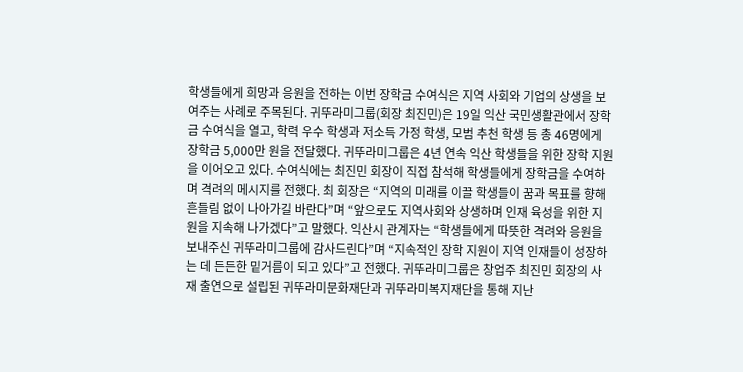학생들에게 희망과 응원을 전하는 이번 장학금 수여식은 지역 사회와 기업의 상생을 보여주는 사례로 주목된다. 귀뚜라미그룹(회장 최진민)은 19일 익산 국민생활관에서 장학금 수여식을 열고, 학력 우수 학생과 저소득 가정 학생, 모범 추천 학생 등 총 46명에게 장학금 5,000만 원을 전달했다. 귀뚜라미그룹은 4년 연속 익산 학생들을 위한 장학 지원을 이어오고 있다. 수여식에는 최진민 회장이 직접 참석해 학생들에게 장학금을 수여하며 격려의 메시지를 전했다. 최 회장은 “지역의 미래를 이끌 학생들이 꿈과 목표를 향해 흔들림 없이 나아가길 바란다”며 “앞으로도 지역사회와 상생하며 인재 육성을 위한 지원을 지속해 나가겠다”고 말했다. 익산시 관계자는 “학생들에게 따뜻한 격려와 응원을 보내주신 귀뚜라미그룹에 감사드린다”며 “지속적인 장학 지원이 지역 인재들이 성장하는 데 든든한 밑거름이 되고 있다”고 전했다. 귀뚜라미그룹은 창업주 최진민 회장의 사재 출연으로 설립된 귀뚜라미문화재단과 귀뚜라미복지재단을 통해 지난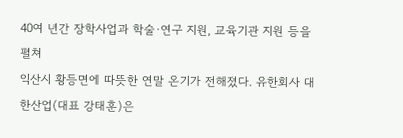40여 년간 장학사업과 학술·연구 지원, 교육기관 지원 등을 펼쳐
익산시 황등면에 따뜻한 연말 온기가 전해졌다. 유한회사 대한산업(대표 강태훈)은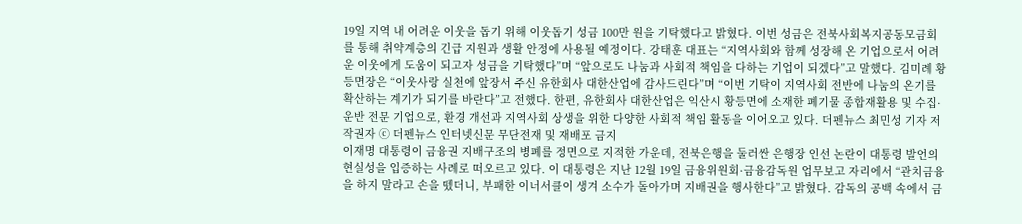19일 지역 내 어려운 이웃을 돕기 위해 이웃돕기 성금 100만 원을 기탁했다고 밝혔다. 이번 성금은 전북사회복지공동모금회를 통해 취약계층의 긴급 지원과 생활 안정에 사용될 예정이다. 강태훈 대표는 “지역사회와 함께 성장해 온 기업으로서 어려운 이웃에게 도움이 되고자 성금을 기탁했다”며 “앞으로도 나눔과 사회적 책임을 다하는 기업이 되겠다”고 말했다. 김미례 황등면장은 “이웃사랑 실천에 앞장서 주신 유한회사 대한산업에 감사드린다”며 “이번 기탁이 지역사회 전반에 나눔의 온기를 확산하는 계기가 되기를 바란다”고 전했다. 한편, 유한회사 대한산업은 익산시 황등면에 소재한 폐기물 종합재활용 및 수집·운반 전문 기업으로, 환경 개선과 지역사회 상생을 위한 다양한 사회적 책임 활동을 이어오고 있다. 더펜뉴스 최민성 기자 저작권자 ⓒ 더펜뉴스 인터넷신문 무단전재 및 재배포 금지
이재명 대통령이 금융권 지배구조의 병폐를 정면으로 지적한 가운데, 전북은행을 둘러싼 은행장 인선 논란이 대통령 발언의 현실성을 입증하는 사례로 떠오르고 있다. 이 대통령은 지난 12월 19일 금융위원회·금융감독원 업무보고 자리에서 “관치금융을 하지 말라고 손을 뗐더니, 부패한 이너서클이 생겨 소수가 돌아가며 지배권을 행사한다”고 밝혔다. 감독의 공백 속에서 금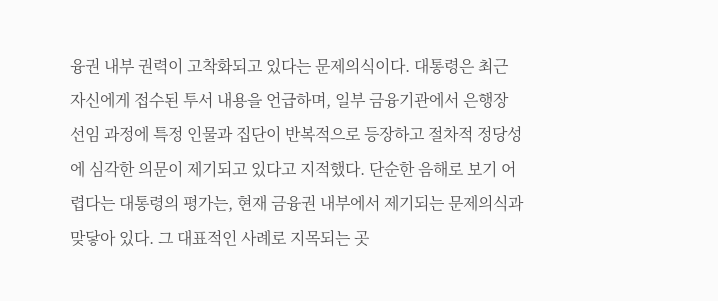융권 내부 권력이 고착화되고 있다는 문제의식이다. 대통령은 최근 자신에게 접수된 투서 내용을 언급하며, 일부 금융기관에서 은행장 선임 과정에 특정 인물과 집단이 반복적으로 등장하고 절차적 정당성에 심각한 의문이 제기되고 있다고 지적했다. 단순한 음해로 보기 어렵다는 대통령의 평가는, 현재 금융권 내부에서 제기되는 문제의식과 맞닿아 있다. 그 대표적인 사례로 지목되는 곳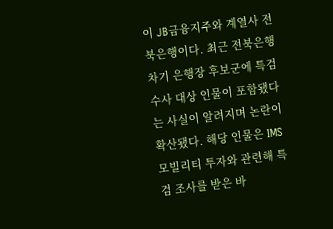이 JB금융지주와 계열사 전북은행이다. 최근 전북은행 차기 은행장 후보군에 특검 수사 대상 인물이 포함됐다는 사실이 알려지며 논란이 확산됐다. 해당 인물은 IMS모빌리티 투자와 관련해 특검 조사를 받은 바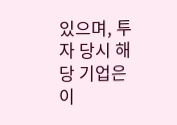있으며, 투자 당시 해당 기업은 이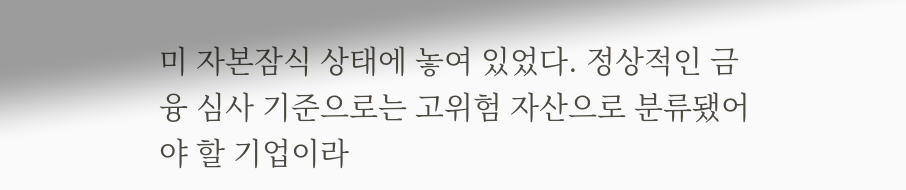미 자본잠식 상태에 놓여 있었다. 정상적인 금융 심사 기준으로는 고위험 자산으로 분류됐어야 할 기업이라